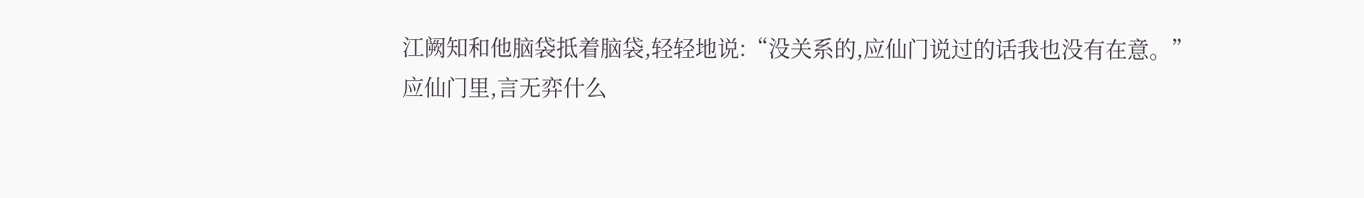江阙知和他脑袋抵着脑袋,轻轻地说:“没关系的,应仙门说过的话我也没有在意。”
应仙门里,言无弈什么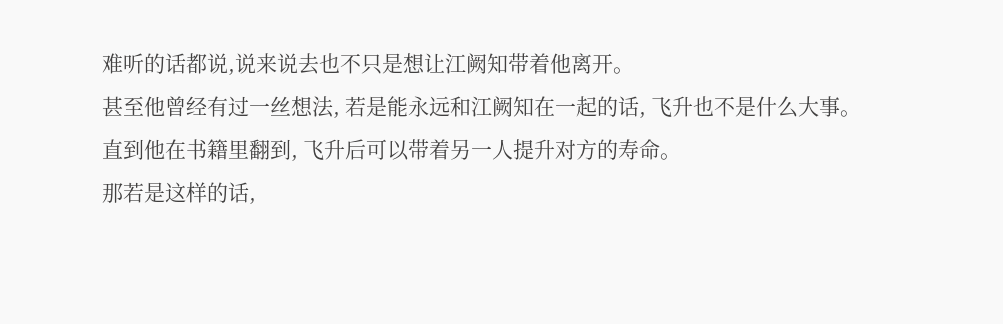难听的话都说,说来说去也不只是想让江阙知带着他离开。
甚至他曾经有过一丝想法, 若是能永远和江阙知在一起的话, 飞升也不是什么大事。
直到他在书籍里翻到, 飞升后可以带着另一人提升对方的寿命。
那若是这样的话,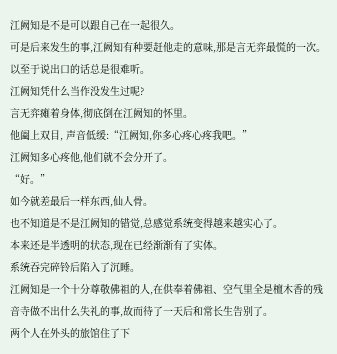江阙知是不是可以跟自己在一起很久。
可是后来发生的事,江阙知有种要赶他走的意味,那是言无弈最慌的一次。
以至于说出口的话总是很难听。
江阙知凭什么当作没发生过呢?
言无弈瘫着身体,彻底倒在江阙知的怀里。
他阖上双目, 声音低缓:“江阙知,你多心疼心疼我吧。”
江阙知多心疼他,他们就不会分开了。
“好。”
如今就差最后一样东西,仙人骨。
也不知道是不是江阙知的错觉,总感觉系统变得越来越实心了。
本来还是半透明的状态,现在已经渐渐有了实体。
系统吞完碎铃后陷入了沉睡。
江阙知是一个十分尊敬佛祖的人,在供奉着佛祖、空气里全是檀木香的残音寺做不出什么失礼的事,故而待了一天后和常长生告别了。
两个人在外头的旅馆住了下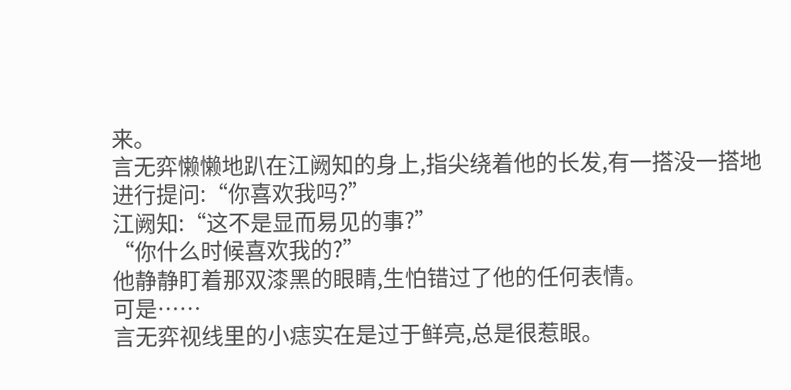来。
言无弈懒懒地趴在江阙知的身上,指尖绕着他的长发,有一搭没一搭地进行提问:“你喜欢我吗?”
江阙知:“这不是显而易见的事?”
“你什么时候喜欢我的?”
他静静盯着那双漆黑的眼睛,生怕错过了他的任何表情。
可是……
言无弈视线里的小痣实在是过于鲜亮,总是很惹眼。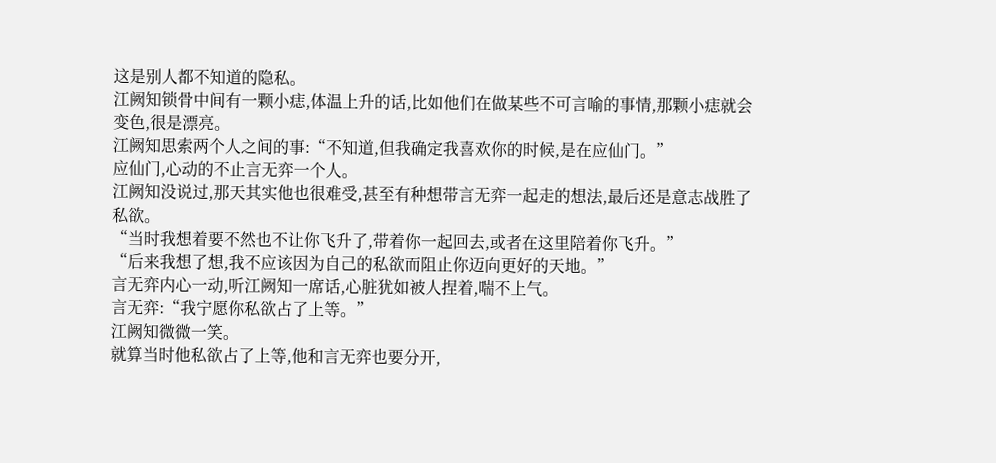这是别人都不知道的隐私。
江阙知锁骨中间有一颗小痣,体温上升的话,比如他们在做某些不可言喻的事情,那颗小痣就会变色,很是漂亮。
江阙知思索两个人之间的事:“不知道,但我确定我喜欢你的时候,是在应仙门。”
应仙门,心动的不止言无弈一个人。
江阙知没说过,那天其实他也很难受,甚至有种想带言无弈一起走的想法,最后还是意志战胜了私欲。
“当时我想着要不然也不让你飞升了,带着你一起回去,或者在这里陪着你飞升。”
“后来我想了想,我不应该因为自己的私欲而阻止你迈向更好的天地。”
言无弈内心一动,听江阙知一席话,心脏犹如被人捏着,喘不上气。
言无弈:“我宁愿你私欲占了上等。”
江阙知微微一笑。
就算当时他私欲占了上等,他和言无弈也要分开,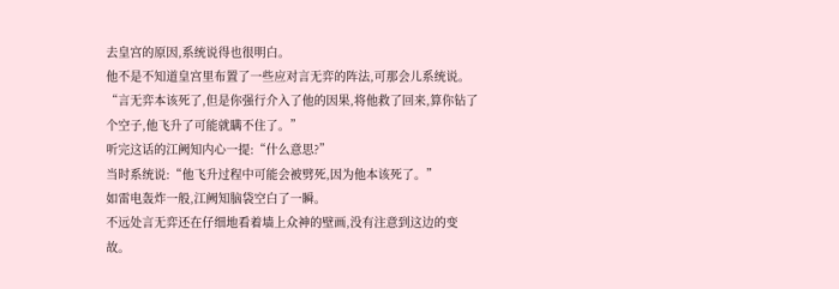去皇宫的原因,系统说得也很明白。
他不是不知道皇宫里布置了一些应对言无弈的阵法,可那会儿系统说。
“言无弈本该死了,但是你强行介入了他的因果,将他救了回来,算你钻了个空子,他飞升了可能就瞒不住了。”
听完这话的江阙知内心一提:“什么意思?”
当时系统说:“他飞升过程中可能会被劈死,因为他本该死了。”
如雷电轰炸一般,江阙知脑袋空白了一瞬。
不远处言无弈还在仔细地看着墙上众神的壁画,没有注意到这边的变故。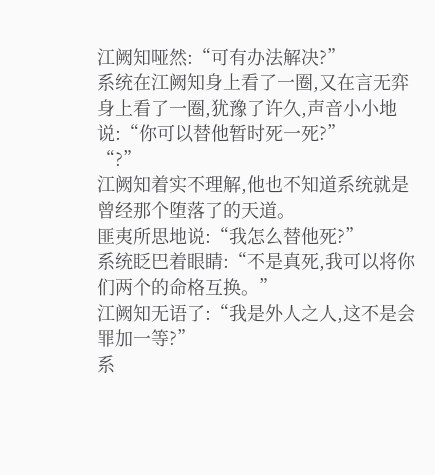江阙知哑然:“可有办法解决?”
系统在江阙知身上看了一圈,又在言无弈身上看了一圈,犹豫了许久,声音小小地说:“你可以替他暂时死一死?”
“?”
江阙知着实不理解,他也不知道系统就是曾经那个堕落了的天道。
匪夷所思地说:“我怎么替他死?”
系统眨巴着眼睛:“不是真死,我可以将你们两个的命格互换。”
江阙知无语了:“我是外人之人,这不是会罪加一等?”
系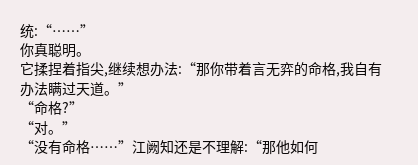统:“……”
你真聪明。
它揉捏着指尖,继续想办法:“那你带着言无弈的命格,我自有办法瞒过天道。”
“命格?”
“对。”
“没有命格……”江阙知还是不理解:“那他如何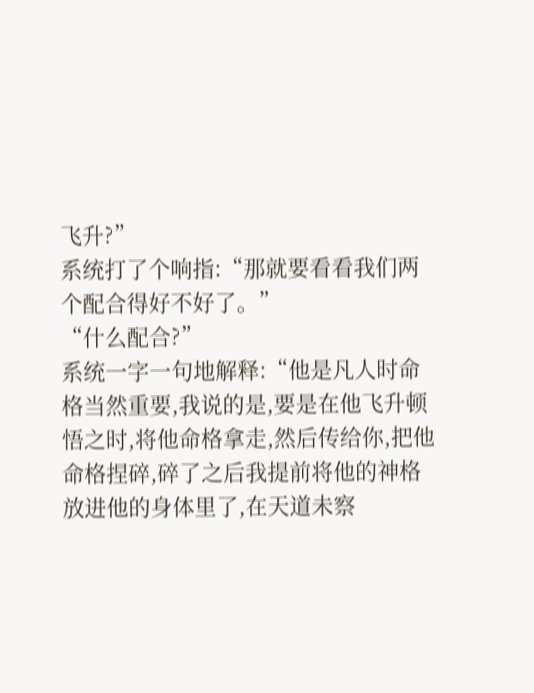飞升?”
系统打了个响指:“那就要看看我们两个配合得好不好了。”
“什么配合?”
系统一字一句地解释:“他是凡人时命格当然重要,我说的是,要是在他飞升顿悟之时,将他命格拿走,然后传给你,把他命格捏碎,碎了之后我提前将他的神格放进他的身体里了,在天道未察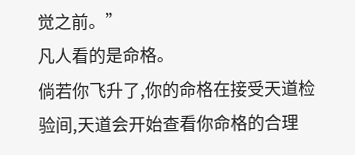觉之前。”
凡人看的是命格。
倘若你飞升了,你的命格在接受天道检验间,天道会开始查看你命格的合理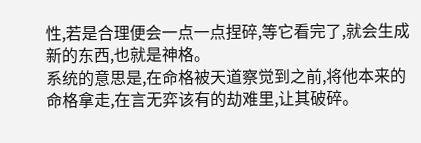性,若是合理便会一点一点捏碎,等它看完了,就会生成新的东西,也就是神格。
系统的意思是,在命格被天道察觉到之前,将他本来的命格拿走,在言无弈该有的劫难里,让其破碎。